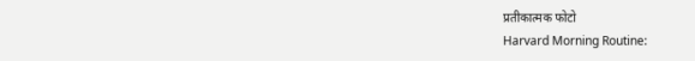प्रतीकात्मक फोटो
Harvard Morning Routine: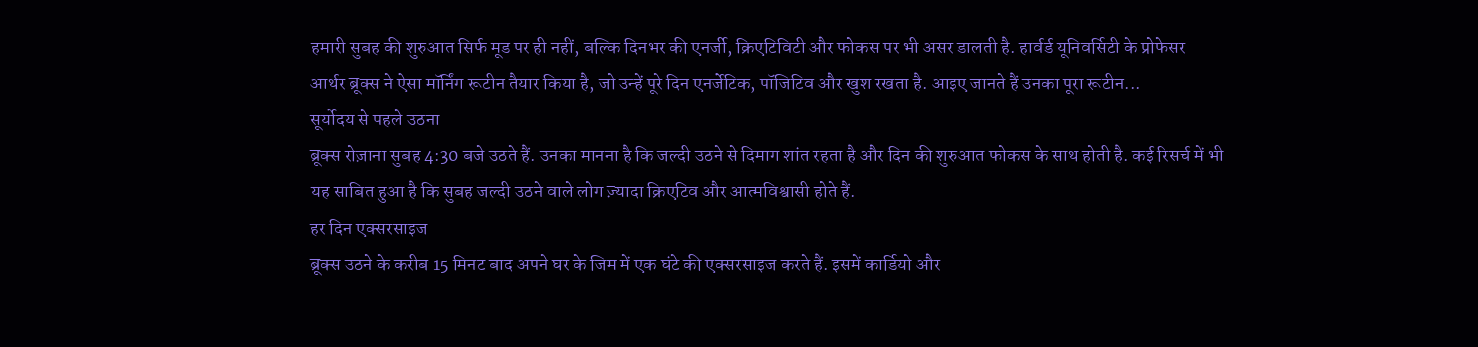हमारी सुबह की शुरुआत सिर्फ मूड पर ही नहीं, बल्कि दिनभर की एनर्जी, क्रिएटिविटी और फोकस पर भी असर डालती है. हार्वर्ड यूनिवर्सिटी के प्रोफेसर आर्थर ब्रूक्स ने ऐसा मॉर्निंग रूटीन तैयार किया है, जो उन्हें पूरे दिन एनर्जेटिक, पॉजिटिव और खुश रखता है. आइए जानते हैं उनका पूरा रूटीन...
सूर्योदय से पहले उठना
ब्रूक्स रोज़ाना सुबह 4:30 बजे उठते हैं. उनका मानना है कि जल्दी उठने से दिमाग शांत रहता है और दिन की शुरुआत फोकस के साथ होती है. कई रिसर्च में भी यह साबित हुआ है कि सुबह जल्दी उठने वाले लोग ज़्यादा क्रिएटिव और आत्मविश्वासी होते हैं.
हर दिन एक्सरसाइज
ब्रूक्स उठने के करीब 15 मिनट बाद अपने घर के जिम में एक घंटे की एक्सरसाइज करते हैं. इसमें कार्डियो और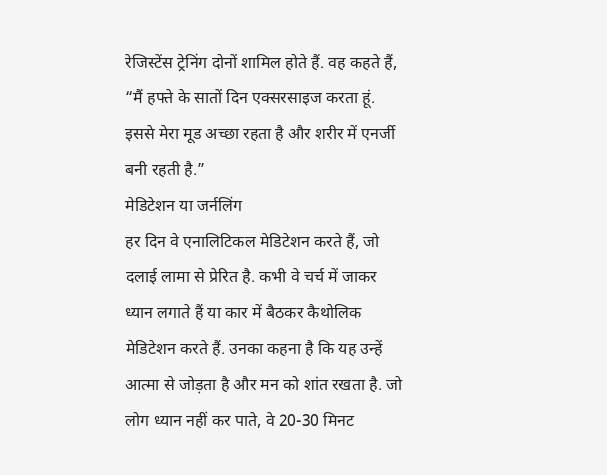रेजिस्टेंस ट्रेनिंग दोनों शामिल होते हैं. वह कहते हैं, “मैं हफ्ते के सातों दिन एक्सरसाइज करता हूं. इससे मेरा मूड अच्छा रहता है और शरीर में एनर्जी बनी रहती है.”
मेडिटेशन या जर्नलिंग
हर दिन वे एनालिटिकल मेडिटेशन करते हैं, जो दलाई लामा से प्रेरित है. कभी वे चर्च में जाकर ध्यान लगाते हैं या कार में बैठकर कैथोलिक मेडिटेशन करते हैं. उनका कहना है कि यह उन्हें आत्मा से जोड़ता है और मन को शांत रखता है. जो लोग ध्यान नहीं कर पाते, वे 20-30 मिनट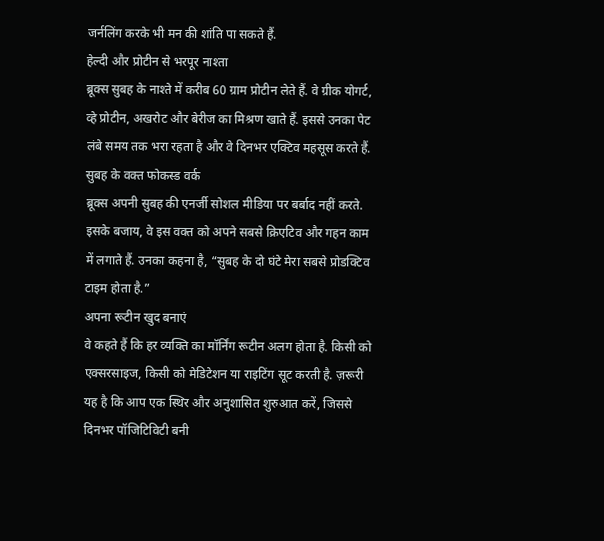जर्नलिंग करके भी मन की शांति पा सकते हैं.
हेल्दी और प्रोटीन से भरपूर नाश्ता
ब्रूक्स सुबह के नाश्ते में करीब 60 ग्राम प्रोटीन लेते हैं. वे ग्रीक योगर्ट, व्हे प्रोटीन, अखरोट और बेरीज का मिश्रण खाते हैं. इससे उनका पेट लंबे समय तक भरा रहता है और वे दिनभर एक्टिव महसूस करते हैं.
सुबह के वक्त फोकस्ड वर्क
ब्रूक्स अपनी सुबह की एनर्जी सोशल मीडिया पर बर्बाद नहीं करते. इसके बजाय, वे इस वक्त को अपने सबसे क्रिएटिव और गहन काम में लगाते हैं. उनका कहना है, “सुबह के दो घंटे मेरा सबसे प्रोडक्टिव टाइम होता है.”
अपना रूटीन खुद बनाएं
वे कहते हैं कि हर व्यक्ति का मॉर्निंग रूटीन अलग होता है. किसी को एक्सरसाइज, किसी को मेडिटेशन या राइटिंग सूट करती है. ज़रूरी यह है कि आप एक स्थिर और अनुशासित शुरुआत करें, जिससे दिनभर पॉजिटिविटी बनी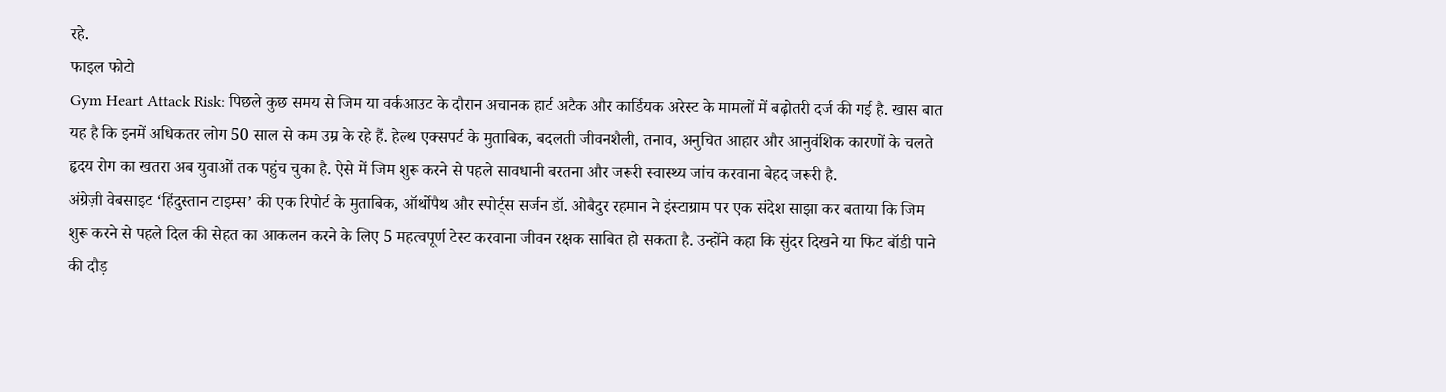रहे.
फाइल फोटो
Gym Heart Attack Risk: पिछले कुछ समय से जिम या वर्कआउट के दौरान अचानक हार्ट अटैक और कार्डियक अरेस्ट के मामलों में बढ़ोतरी दर्ज की गई है. खास बात यह है कि इनमें अधिकतर लोग 50 साल से कम उम्र के रहे हैं. हेल्थ एक्सपर्ट के मुताबिक, बदलती जीवनशैली, तनाव, अनुचित आहार और आनुवंशिक कारणों के चलते हृदय रोग का खतरा अब युवाओं तक पहुंच चुका है. ऐसे में जिम शुरू करने से पहले सावधानी बरतना और जरूरी स्वास्थ्य जांच करवाना बेहद जरूरी है.
अंग्रेज़ी वेबसाइट ‘हिंदुस्तान टाइम्स’ की एक रिपोर्ट के मुताबिक, ऑर्थोपैथ और स्पोर्ट्स सर्जन डॉ. ओबैदुर रहमान ने इंस्टाग्राम पर एक संदेश साझा कर बताया कि जिम शुरू करने से पहले दिल की सेहत का आकलन करने के लिए 5 महत्वपूर्ण टेस्ट करवाना जीवन रक्षक साबित हो सकता है. उन्होंने कहा कि सुंदर दिखने या फिट बॉडी पाने की दौड़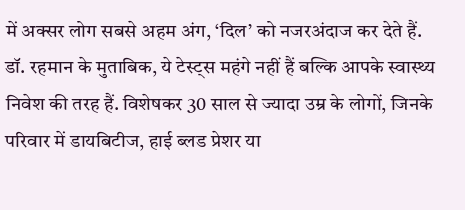में अक्सर लोग सबसे अहम अंग, ‘दिल’ को नजरअंदाज कर देते हैं.
डॉ. रहमान के मुताबिक, ये टेस्ट्स महंगे नहीं हैं बल्कि आपके स्वास्थ्य निवेश की तरह हैं. विशेषकर 30 साल से ज्यादा उम्र के लोगों, जिनके परिवार में डायबिटीज, हाई ब्लड प्रेशर या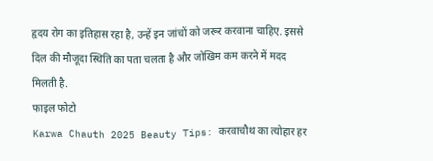हृदय रोग का इतिहास रहा है, उन्हें इन जांचों को जरूर करवाना चाहिए. इससे दिल की मौजूदा स्थिति का पता चलता है और जोखिम कम करने में मदद मिलती है.
फाइल फोटो
Karwa Chauth 2025 Beauty Tips: करवाचौथ का त्योहार हर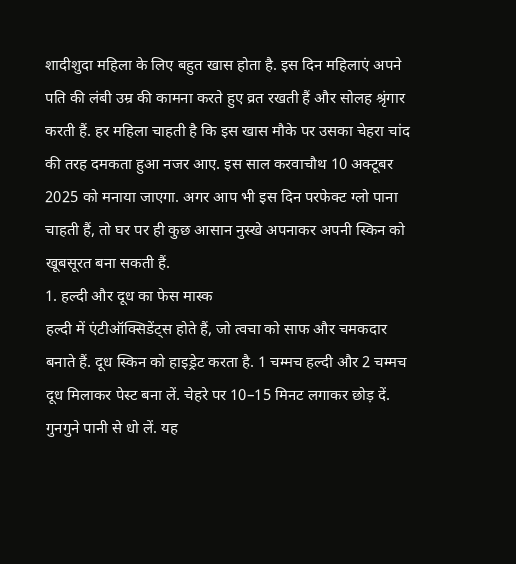शादीशुदा महिला के लिए बहुत खास होता है. इस दिन महिलाएं अपने पति की लंबी उम्र की कामना करते हुए व्रत रखती हैं और सोलह श्रृंगार करती हैं. हर महिला चाहती है कि इस खास मौके पर उसका चेहरा चांद की तरह दमकता हुआ नजर आए. इस साल करवाचौथ 10 अक्टूबर 2025 को मनाया जाएगा. अगर आप भी इस दिन परफेक्ट ग्लो पाना चाहती हैं, तो घर पर ही कुछ आसान नुस्खे अपनाकर अपनी स्किन को खूबसूरत बना सकती हैं.
1. हल्दी और दूध का फेस मास्क
हल्दी में एंटीऑक्सिडेंट्स होते हैं, जो त्वचा को साफ और चमकदार बनाते हैं. दूध स्किन को हाइड्रेट करता है. 1 चम्मच हल्दी और 2 चम्मच दूध मिलाकर पेस्ट बना लें. चेहरे पर 10–15 मिनट लगाकर छोड़ दें. गुनगुने पानी से धो लें. यह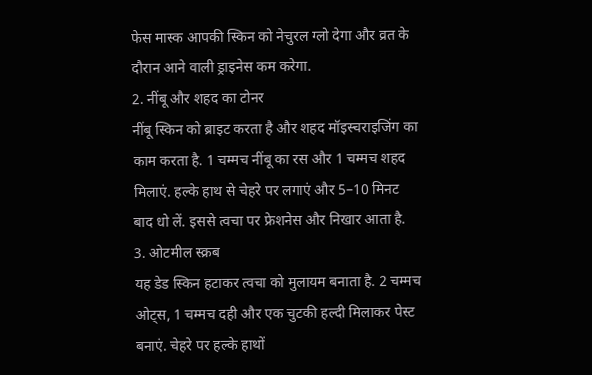फेस मास्क आपकी स्किन को नेचुरल ग्लो देगा और व्रत के दौरान आने वाली ड्राइनेस कम करेगा.
2. नींबू और शहद का टोनर
नींबू स्किन को ब्राइट करता है और शहद मॉइस्चराइजिंग का काम करता है. 1 चम्मच नींबू का रस और 1 चम्मच शहद मिलाएं. हल्के हाथ से चेहरे पर लगाएं और 5–10 मिनट बाद धो लें. इससे त्वचा पर फ्रेशनेस और निखार आता है.
3. ओटमील स्क्रब
यह डेड स्किन हटाकर त्वचा को मुलायम बनाता है. 2 चम्मच ओट्स, 1 चम्मच दही और एक चुटकी हल्दी मिलाकर पेस्ट बनाएं. चेहरे पर हल्के हाथों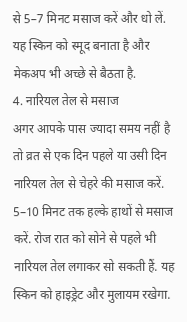से 5–7 मिनट मसाज करें और धो लें. यह स्किन को स्मूद बनाता है और मेकअप भी अच्छे से बैठता है.
4. नारियल तेल से मसाज
अगर आपके पास ज्यादा समय नहीं है तो व्रत से एक दिन पहले या उसी दिन नारियल तेल से चेहरे की मसाज करें. 5–10 मिनट तक हल्के हाथों से मसाज करें. रोज रात को सोने से पहले भी नारियल तेल लगाकर सो सकती हैं. यह स्किन को हाइड्रेट और मुलायम रखेगा.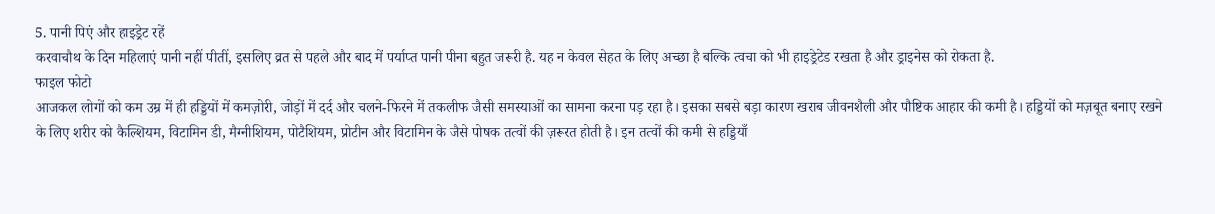5. पानी पिएं और हाइड्रेट रहें
करवाचौथ के दिन महिलाएं पानी नहीं पीतीं, इसलिए व्रत से पहले और बाद में पर्याप्त पानी पीना बहुत जरूरी है. यह न केवल सेहत के लिए अच्छा है बल्कि त्वचा को भी हाइड्रेटेड रखता है और ड्राइनेस को रोकता है.
फाइल फोटो
आजकल लोगों को कम उम्र में ही हड्डियों में कमज़ोरी, जोड़ों में दर्द और चलने-फिरने में तकलीफ जैसी समस्याओं का सामना करना पड़ रहा है। इसका सबसे बड़ा कारण खराब जीवनशैली और पौष्टिक आहार की कमी है। हड्डियों को मज़बूत बनाए रखने के लिए शरीर को कैल्शियम, विटामिन डी, मैग्नीशियम, पोटैशियम, प्रोटीन और विटामिन के जैसे पोषक तत्वों की ज़रूरत होती है। इन तत्वों की कमी से हड्डियाँ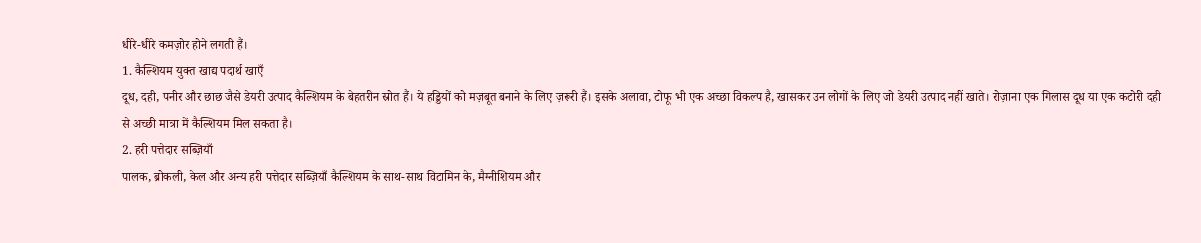धीरे-धीरे कमज़ोर होने लगती हैं।
1. कैल्शियम युक्त खाद्य पदार्थ खाएँ
दूध, दही, पनीर और छाछ जैसे डेयरी उत्पाद कैल्शियम के बेहतरीन स्रोत हैं। ये हड्डियों को मज़बूत बनाने के लिए ज़रूरी हैं। इसके अलावा, टोफू भी एक अच्छा विकल्प है, खासकर उन लोगों के लिए जो डेयरी उत्पाद नहीं खाते। रोज़ाना एक गिलास दूध या एक कटोरी दही से अच्छी मात्रा में कैल्शियम मिल सकता है।
2. हरी पत्तेदार सब्ज़ियाँ
पालक, ब्रोकली, केल और अन्य हरी पत्तेदार सब्ज़ियाँ कैल्शियम के साथ-साथ विटामिन के, मैग्नीशियम और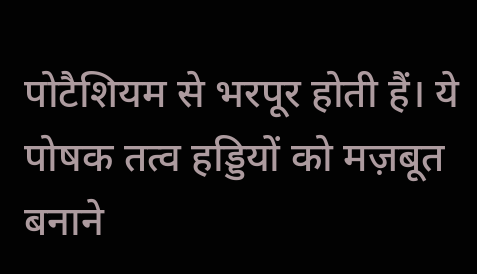पोटैशियम से भरपूर होती हैं। ये पोषक तत्व हड्डियों को मज़बूत बनाने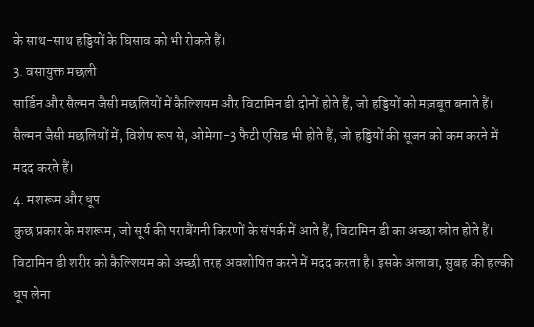के साथ-साथ हड्डियों के घिसाव को भी रोकते हैं।
3. वसायुक्त मछली
सार्डिन और सैल्मन जैसी मछलियों में कैल्शियम और विटामिन डी दोनों होते हैं, जो हड्डियों को मज़बूत बनाते हैं। सैल्मन जैसी मछलियों में, विशेष रूप से, ओमेगा-3 फैटी एसिड भी होते हैं, जो हड्डियों की सूजन को कम करने में मदद करते हैं।
4. मशरूम और धूप
कुछ प्रकार के मशरूम, जो सूर्य की पराबैंगनी किरणों के संपर्क में आते हैं, विटामिन डी का अच्छा स्रोत होते हैं। विटामिन डी शरीर को कैल्शियम को अच्छी तरह अवशोषित करने में मदद करता है। इसके अलावा, सुबह की हल्की धूप लेना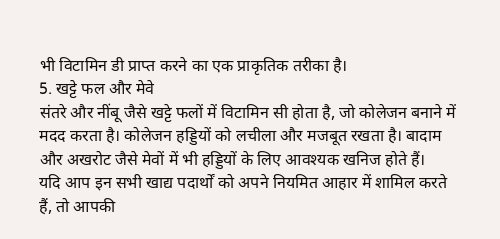भी विटामिन डी प्राप्त करने का एक प्राकृतिक तरीका है।
5. खट्टे फल और मेवे
संतरे और नींबू जैसे खट्टे फलों में विटामिन सी होता है, जो कोलेजन बनाने में मदद करता है। कोलेजन हड्डियों को लचीला और मजबूत रखता है। बादाम और अखरोट जैसे मेवों में भी हड्डियों के लिए आवश्यक खनिज होते हैं।
यदि आप इन सभी खाद्य पदार्थों को अपने नियमित आहार में शामिल करते हैं, तो आपकी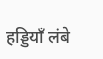हड्डियाँ लंबे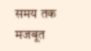समय तक मजबूत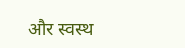और स्वस्थ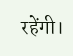रहेंगी।